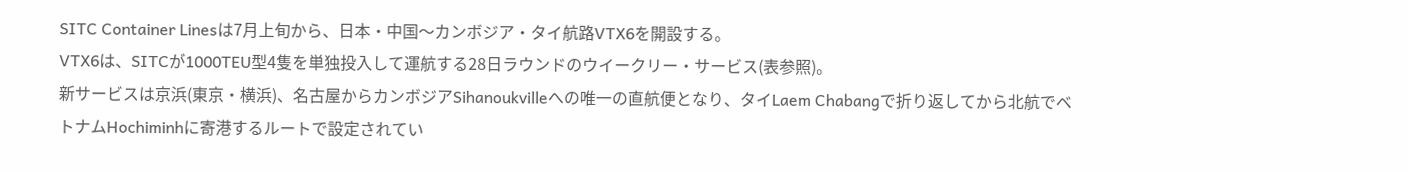SITC Container Linesは7月上旬から、日本・中国〜カンボジア・タイ航路VTX6を開設する。
VTX6は、SITCが1000TEU型4隻を単独投入して運航する28日ラウンドのウイークリー・サービス(表参照)。
新サービスは京浜(東京・横浜)、名古屋からカンボジアSihanoukvilleへの唯一の直航便となり、タイLaem Chabangで折り返してから北航でベトナムHochiminhに寄港するルートで設定されてい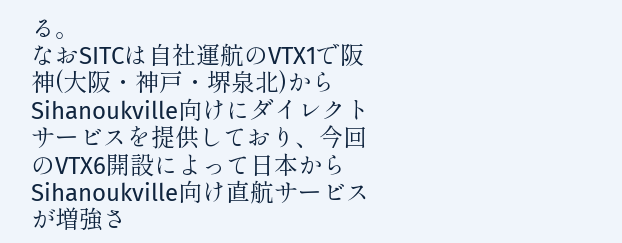る。
なおSITCは自社運航のVTX1で阪神(大阪・神戸・堺泉北)からSihanoukville向けにダイレクトサービスを提供しており、今回のVTX6開設によって日本からSihanoukville向け直航サービスが増強さ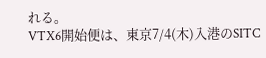れる。
VTX6開始便は、東京7/4(木)入港のSITC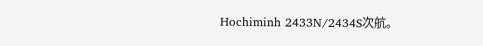Hochiminh 2433N/2434S次航。